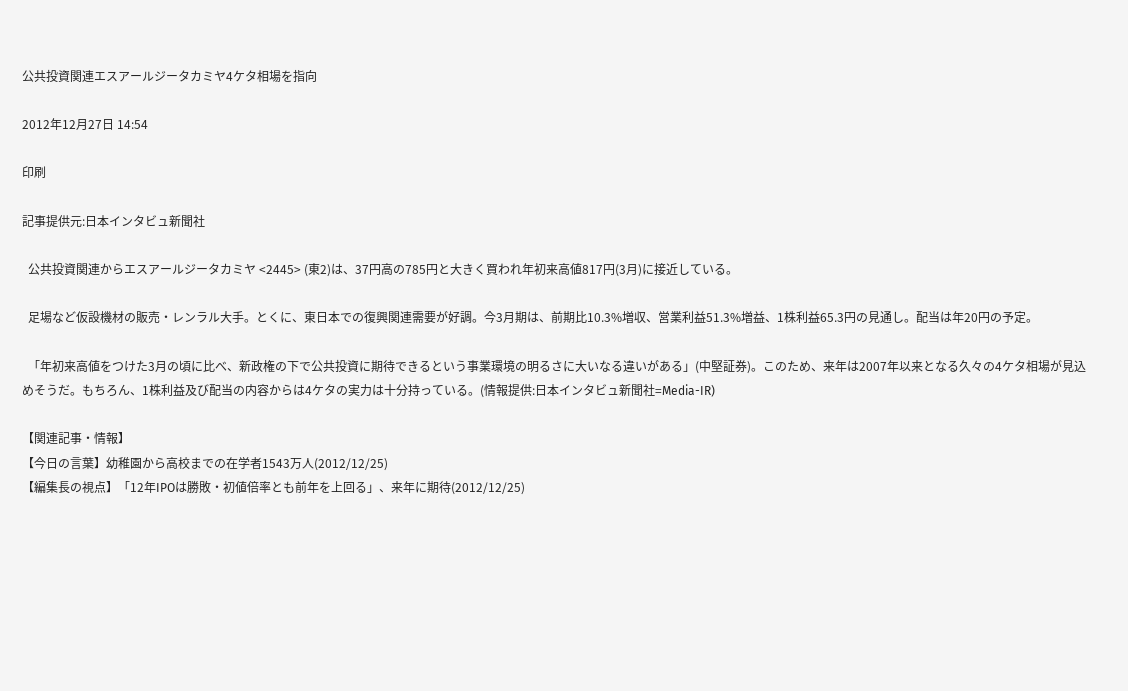公共投資関連エスアールジータカミヤ4ケタ相場を指向

2012年12月27日 14:54

印刷

記事提供元:日本インタビュ新聞社

  公共投資関連からエスアールジータカミヤ <2445> (東2)は、37円高の785円と大きく買われ年初来高値817円(3月)に接近している。

  足場など仮設機材の販売・レンラル大手。とくに、東日本での復興関連需要が好調。今3月期は、前期比10.3%増収、営業利益51.3%増益、1株利益65.3円の見通し。配当は年20円の予定。

  「年初来高値をつけた3月の頃に比べ、新政権の下で公共投資に期待できるという事業環境の明るさに大いなる違いがある」(中堅証券)。このため、来年は2007年以来となる久々の4ケタ相場が見込めそうだ。もちろん、1株利益及び配当の内容からは4ケタの実力は十分持っている。(情報提供:日本インタビュ新聞社=Media-IR)

【関連記事・情報】
【今日の言葉】幼稚園から高校までの在学者1543万人(2012/12/25)
【編集長の視点】「12年IPOは勝敗・初値倍率とも前年を上回る」、来年に期待(2012/12/25)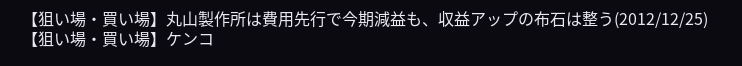【狙い場・買い場】丸山製作所は費用先行で今期減益も、収益アップの布石は整う(2012/12/25)
【狙い場・買い場】ケンコ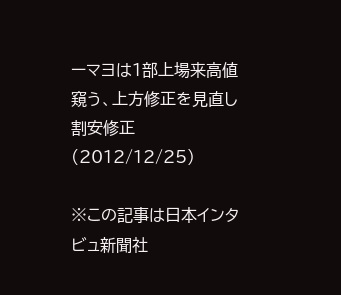ーマヨは1部上場来高値窺う、上方修正を見直し割安修正(2012/12/25)

※この記事は日本インタビュ新聞社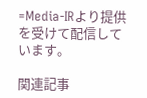=Media-IRより提供を受けて配信しています。

関連記事